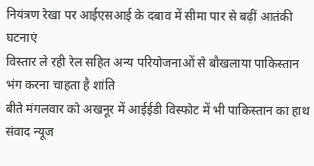नियंत्रण रेखा पर आईएसआई के दबाव में सीमा पार से बढ़ीं आतंकी घटनाएं
विस्तार ले रही रेल सहित अन्य परियोजनाओं से बौखलाया पाकिस्तान भंग करना चाहता है शांति
बीते मंगलवार को अखनूर में आईईडी विस्फोट में भी पाकिस्तान का हाथ
संवाद न्यूज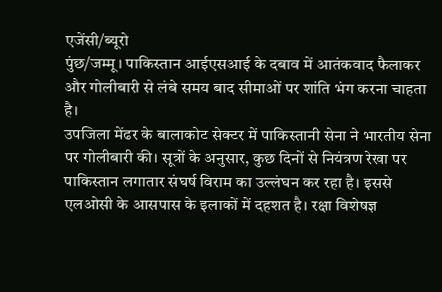एजेंसी/ब्यूरो
पुंछ/जम्मू। पाकिस्तान आईएसआई के दबाव में आतंकवाद फैलाकर और गोलीबारी से लंबे समय बाद सीमाओं पर शांति भंग करना चाहता है।
उपजिला मेंढर के बालाकोट सेक्टर में पाकिस्तानी सेना ने भारतीय सेना पर गोलीबारी की। सूत्रों के अनुसार, कुछ दिनों से नियंत्रण रेखा पर पाकिस्तान लगातार संघर्ष विराम का उल्लंघन कर रहा है। इससे एलओसी के आसपास के इलाकों में दहशत है। रक्षा विशेषज्ञ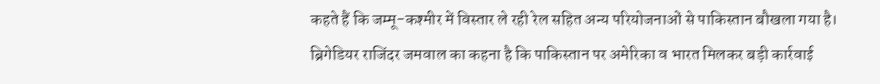कहते हैं कि जम्मू-कश्मीर में विस्तार ले रही रेल सहित अन्य परियोजनाओं से पाकिस्तान बौखला गया है।
ब्रिगेडियर राजिंदर जमवाल का कहना है कि पाकिस्तान पर अमेरिका व भारत मिलकर बड़ी कार्रवाई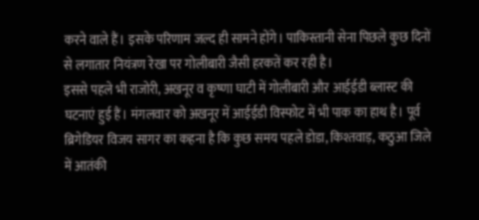करने वाले हैं। इसके परिणाम जल्द ही सामने होंगे। पाकिस्तानी सेना पिछले कुछ दिनों से लगातार नियंत्रण रेखा पर गोलीबारी जैसी हरकतें कर रही है।
इससे पहले भी राजोरी, अखनूर व कृष्णा घाटी में गोलीबारी और आईईडी ब्लास्ट की घटनाएं हुई हैं। मंगलवार को अखनूर में आईईडी विस्फोट में भी पाक का हाथ है। पूर्व ब्रिगेडियर विजय सागर का कहना है कि कुछ समय पहले डोडा, किश्तवाड़, कठुआ जिले में आतंकी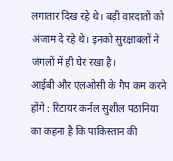लगातार दिख रहे थे। बड़ी वारदातों को अंजाम दे रहे थे। इनको सुरक्षाबलों ने जंगलों में ही घेर रखा है।
आईबी और एलओसी के गैप कम करने होंगे : रिटायर कर्नल सुशील पठानिया का कहना है कि पाकिस्तान की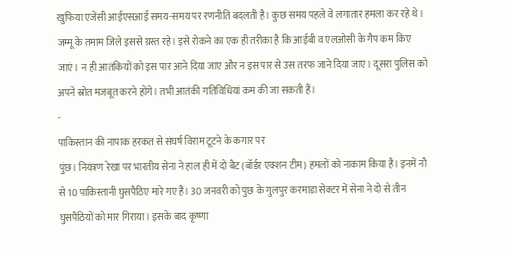खुफिया एजेंसी आईएसआई समय-समय पर रणनीति बदलती है। कुछ समय पहले वे लगातार हमला कर रहे थे। जम्मू के तमाम जिले इससे ग्रस्त रहे। इसे रोकने का एक ही तरीका है कि आईबी व एलओसी के गैप कम किए जाएं। न ही आतंकियों को इस पार आने दिया जाए और न इस पार से उस तरफ जाने दिया जाए। दूसरा पुलिस को अपने स्रोत मजबूत करने होंगे। तभी आतंकी गतिविधियां कम की जा सकती हैं।
-
पाकिस्तान की नापाक हरकत से संघर्ष विराम टूटने के कगार पर
पुंछ। नियंत्रण रेखा पर भारतीय सेना ने हाल ही में दो बैट (बॉर्डर एक्शन टीम) हमलों को नाकाम किया है। इनमें नौ से 10 पाकिस्तानी घुसपैठिए मारे गए हैं। 30 जनवरी को पुंछ के गुलपुर करमाडा सेक्टर में सेना ने दो से तीन घुसपैठियों को मार गिराया। इसके बाद कृष्णा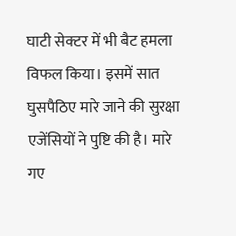घाटी सेक्टर में भी बैट हमला विफल किया। इसमें सात घुसपैठिए मारे जाने की सुरक्षा एजेंसियों ने पुष्टि की है। मारे गए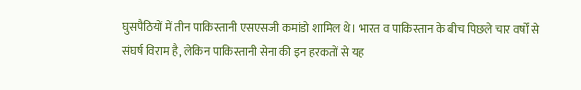घुसपैठियों में तीन पाकिस्तानी एसएसजी कमांडो शामिल थे। भारत व पाकिस्तान के बीच पिछले चार वर्षों से संघर्ष विराम है, लेकिन पाकिस्तानी सेना की इन हरकतों से यह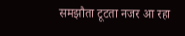समझौता टूटता नजर आ रहा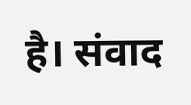है। संवाद